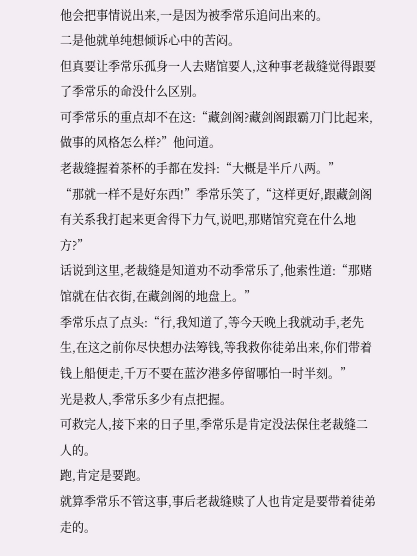他会把事情说出来,一是因为被季常乐追问出来的。
二是他就单纯想倾诉心中的苦闷。
但真要让季常乐孤身一人去赌馆要人,这种事老裁缝觉得跟要了季常乐的命没什么区别。
可季常乐的重点却不在这:“藏剑阁?藏剑阁跟霸刀门比起来,做事的风格怎么样?”他问道。
老裁缝握着茶杯的手都在发抖:“大概是半斤八两。”
“那就一样不是好东西!”季常乐笑了,“这样更好,跟藏剑阁有关系我打起来更舍得下力气,说吧,那赌馆究竟在什么地方?”
话说到这里,老裁缝是知道劝不动季常乐了,他索性道:“那赌馆就在估衣街,在藏剑阁的地盘上。”
季常乐点了点头:“行,我知道了,等今天晚上我就动手,老先生,在这之前你尽快想办法筹钱,等我救你徒弟出来,你们带着钱上船便走,千万不要在蓝汐港多停留哪怕一时半刻。”
光是救人,季常乐多少有点把握。
可救完人,接下来的日子里,季常乐是肯定没法保住老裁缝二人的。
跑,肯定是要跑。
就算季常乐不管这事,事后老裁缝赎了人也肯定是要带着徒弟走的。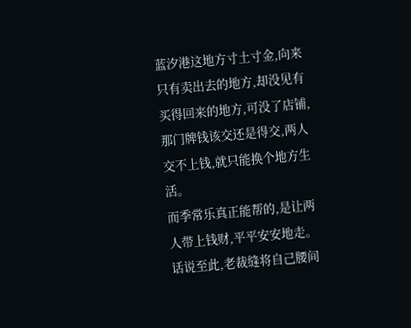蓝汐港这地方寸土寸金,向来只有卖出去的地方,却没见有买得回来的地方,可没了店铺,那门牌钱该交还是得交,两人交不上钱,就只能换个地方生活。
而季常乐真正能帮的,是让两人带上钱财,平平安安地走。
话说至此,老裁缝将自己腰间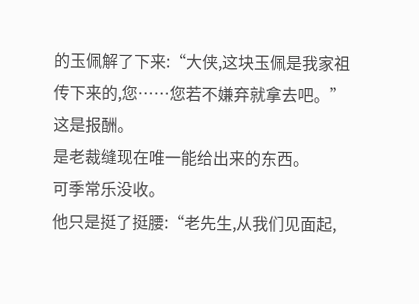的玉佩解了下来:“大侠,这块玉佩是我家祖传下来的,您……您若不嫌弃就拿去吧。”
这是报酬。
是老裁缝现在唯一能给出来的东西。
可季常乐没收。
他只是挺了挺腰:“老先生,从我们见面起,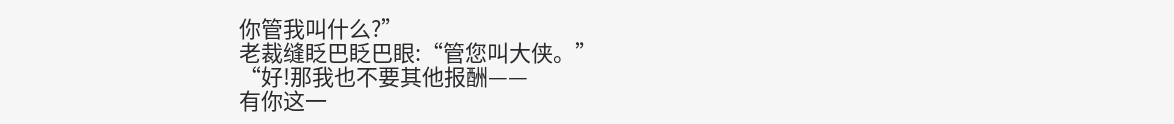你管我叫什么?”
老裁缝眨巴眨巴眼:“管您叫大侠。”
“好!那我也不要其他报酬——
有你这一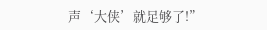声‘大侠’就足够了!”